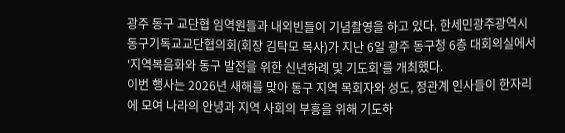광주 동구 교단협 임역원들과 내외빈들이 기념촬영을 하고 있다. 한세민광주광역시 동구기독교교단협의회(회장 김탁모 목사)가 지난 6일 광주 동구청 6층 대회의실에서 '지역복음화와 동구 발전을 위한 신년하례 및 기도회'를 개최했다.
이번 행사는 2026년 새해를 맞아 동구 지역 목회자와 성도, 정관계 인사들이 한자리에 모여 나라의 안녕과 지역 사회의 부흥을 위해 기도하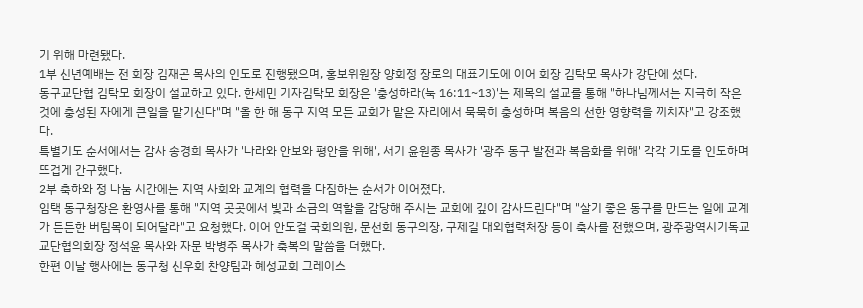기 위해 마련됐다.
1부 신년예배는 전 회장 김재곤 목사의 인도로 진행됐으며, 홍보위원장 양회정 장로의 대표기도에 이어 회장 김탁모 목사가 강단에 섰다.
동구교단협 김탁모 회장이 설교하고 있다. 한세민 기자김탁모 회장은 '충성하라(눅 16:11~13)'는 제목의 설교를 통해 "하나님께서는 지극히 작은 것에 충성된 자에게 큰일을 맡기신다"며 "올 한 해 동구 지역 모든 교회가 맡은 자리에서 묵묵히 충성하며 복음의 선한 영향력을 끼치자"고 강조했다.
특별기도 순서에서는 감사 송경희 목사가 '나라와 안보와 평안을 위해', 서기 윤원종 목사가 '광주 동구 발전과 복음화를 위해' 각각 기도를 인도하며 뜨겁게 간구했다.
2부 축하와 정 나눔 시간에는 지역 사회와 교계의 협력을 다짐하는 순서가 이어졌다.
임택 동구청장은 환영사를 통해 "지역 곳곳에서 빛과 소금의 역할을 감당해 주시는 교회에 깊이 감사드린다"며 "살기 좋은 동구를 만드는 일에 교계가 든든한 버팀목이 되어달라"고 요청했다. 이어 안도걸 국회의원, 문선회 동구의장, 구제길 대외협력처장 등이 축사를 전했으며, 광주광역시기독교교단협의회장 정석윤 목사와 자문 박병주 목사가 축복의 말씀을 더했다.
한편 이날 행사에는 동구청 신우회 찬양팀과 혜성교회 그레이스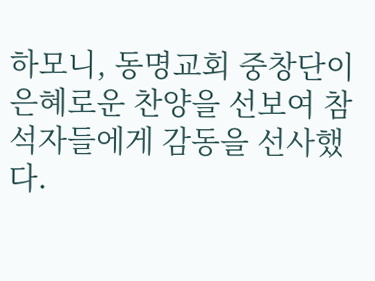하모니, 동명교회 중창단이 은혜로운 찬양을 선보여 참석자들에게 감동을 선사했다.